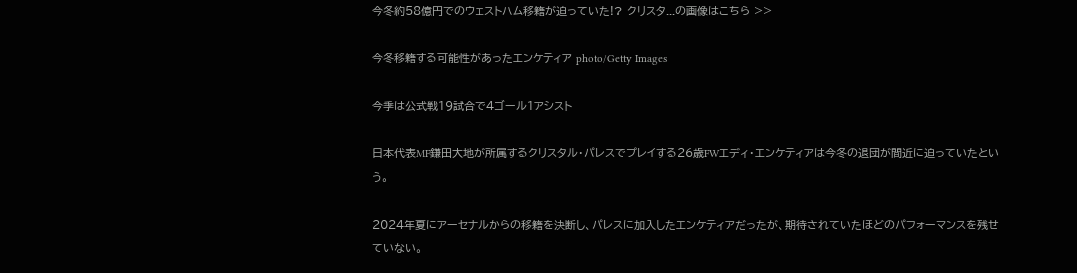今冬約58億円でのウェストハム移籍が迫っていた!? クリスタ...の画像はこちら >>

今冬移籍する可能性があったエンケティア photo/Getty Images

今季は公式戦19試合で4ゴール1アシスト

日本代表MF鎌田大地が所属するクリスタル・パレスでプレイする26歳FWエディ・エンケティアは今冬の退団が間近に迫っていたという。

2024年夏にアーセナルからの移籍を決断し、パレスに加入したエンケティアだったが、期待されていたほどのパフォーマンスを残せていない。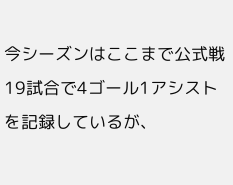今シーズンはここまで公式戦19試合で4ゴール1アシストを記録しているが、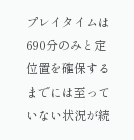プレイタイムは690分のみと定位置を確保するまでには至っていない状況が続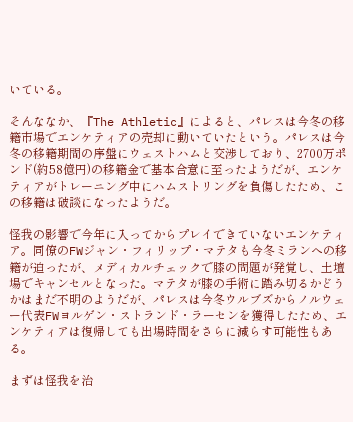いている。

そんななか、『The Athletic』によると、パレスは今冬の移籍市場でエンケティアの売却に動いていたという。パレスは今冬の移籍期間の序盤にウェストハムと交渉しており、2700万ポンド(約58億円)の移籍金で基本合意に至ったようだが、エンケティアがトレーニング中にハムストリングを負傷したため、この移籍は破談になったようだ。

怪我の影響で今年に入ってからプレイできていないエンケティア。同僚のFWジャン・フィリップ・マテタも今冬ミランへの移籍が迫ったが、メディカルチェックで膝の問題が発覚し、土壇場でキャンセルとなった。マテタが膝の手術に踏み切るかどうかはまだ不明のようだが、パレスは今冬ウルブズからノルウェー代表FWヨルゲン・ストランド・ラーセンを獲得したため、エンケティアは復帰しても出場時間をさらに減らす可能性もある。

まずは怪我を治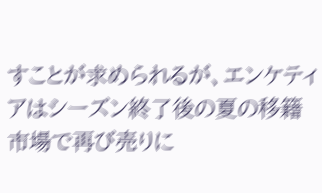すことが求められるが、エンケティアはシーズン終了後の夏の移籍市場で再び売りに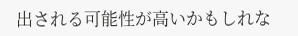出される可能性が高いかもしれな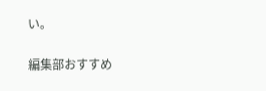い。

編集部おすすめ